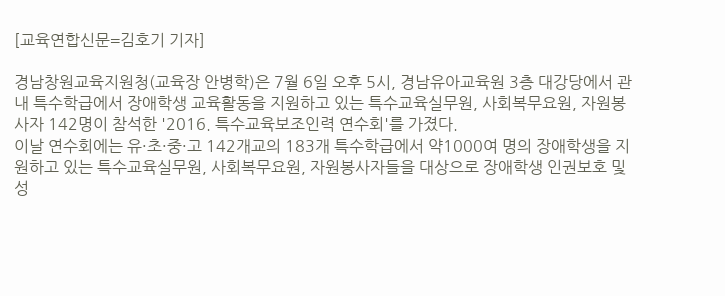[교육연합신문=김호기 기자]

경남창원교육지원청(교육장 안병학)은 7월 6일 오후 5시, 경남유아교육원 3층 대강당에서 관내 특수학급에서 장애학생 교육활동을 지원하고 있는 특수교육실무원, 사회복무요원, 자원봉사자 142명이 참석한 '2016. 특수교육보조인력 연수회'를 가졌다.
이날 연수회에는 유·초·중·고 142개교의 183개 특수학급에서 약1000여 명의 장애학생을 지원하고 있는 특수교육실무원, 사회복무요원, 자원봉사자들을 대상으로 장애학생 인권보호 및 성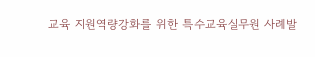교육 지원역량강화를 위한 특수교육실무원 사례발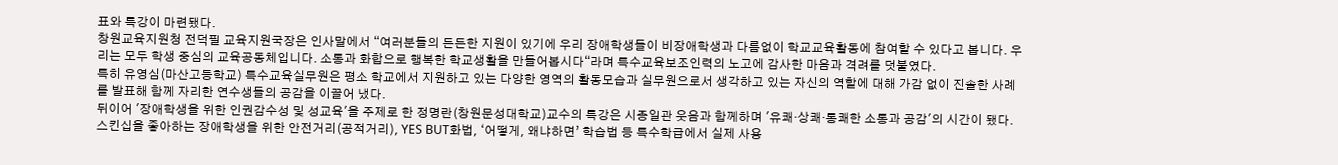표와 특강이 마련됐다.
창원교육지원청 전덕필 교육지원국장은 인사말에서 “여러분들의 든든한 지원이 있기에 우리 장애학생들이 비장애학생과 다름없이 학교교육활동에 참여할 수 있다고 봅니다. 우리는 모두 학생 중심의 교육공동체입니다. 소통과 화합으로 행복한 학교생활을 만들어봅시다“라며 특수교육보조인력의 노고에 감사한 마음과 격려를 덧붙였다.
특히 유영심(마산고등학교) 특수교육실무원은 평소 학교에서 지원하고 있는 다양한 영역의 활동모습과 실무원으로서 생각하고 있는 자신의 역할에 대해 가감 없이 진솔한 사례를 발표해 함께 자리한 연수생들의 공감을 이끌어 냈다.
뒤이어 '장애학생을 위한 인권감수성 및 성교육'을 주제로 한 정명란(창원문성대학교)교수의 특강은 시종일관 웃음과 함께하며 '유쾌·상쾌·통쾌한 소통과 공감'의 시간이 됐다.
스킨십을 좋아하는 장애학생을 위한 안전거리(공적거리), YES BUT화법, ‘어떻게, 왜냐하면’ 학습법 등 특수학급에서 실제 사용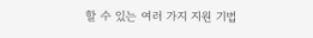할 수 있는 여러 가지 지원 기법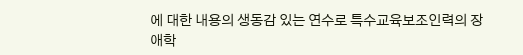에 대한 내용의 생동감 있는 연수로 특수교육보조인력의 장애학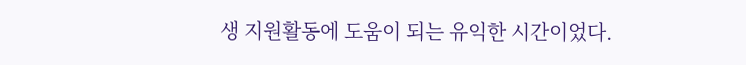생 지원활동에 도움이 되는 유익한 시간이었다.